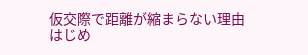仮交際で距離が縮まらない理由
はじめ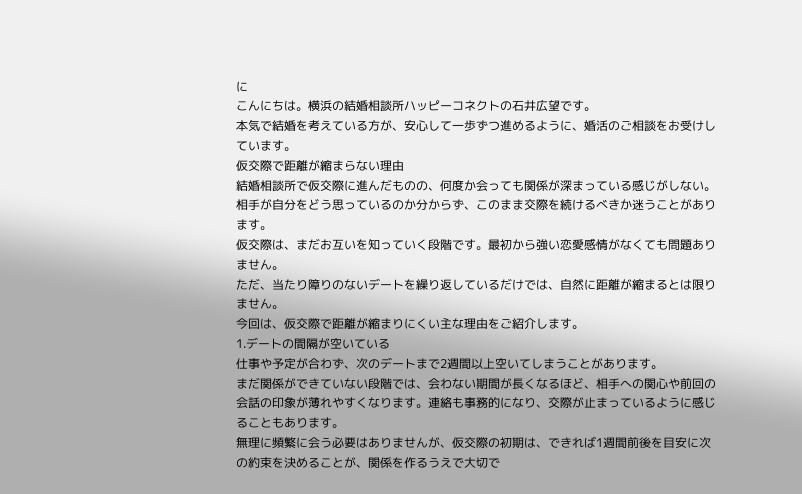に
こんにちは。横浜の結婚相談所ハッピーコネクトの石井広望です。
本気で結婚を考えている方が、安心して一歩ずつ進めるように、婚活のご相談をお受けしています。
仮交際で距離が縮まらない理由
結婚相談所で仮交際に進んだものの、何度か会っても関係が深まっている感じがしない。相手が自分をどう思っているのか分からず、このまま交際を続けるべきか迷うことがあります。
仮交際は、まだお互いを知っていく段階です。最初から強い恋愛感情がなくても問題ありません。
ただ、当たり障りのないデートを繰り返しているだけでは、自然に距離が縮まるとは限りません。
今回は、仮交際で距離が縮まりにくい主な理由をご紹介します。
1.デートの間隔が空いている
仕事や予定が合わず、次のデートまで2週間以上空いてしまうことがあります。
まだ関係ができていない段階では、会わない期間が長くなるほど、相手への関心や前回の会話の印象が薄れやすくなります。連絡も事務的になり、交際が止まっているように感じることもあります。
無理に頻繁に会う必要はありませんが、仮交際の初期は、できれば1週間前後を目安に次の約束を決めることが、関係を作るうえで大切で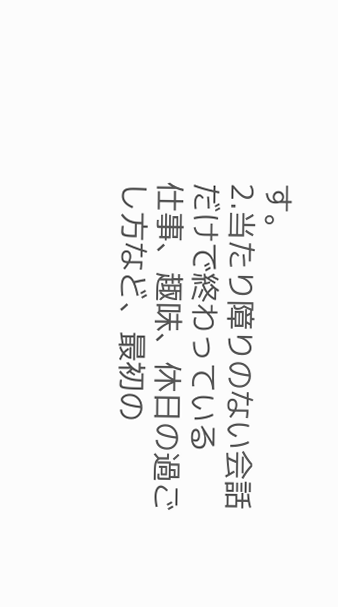す。
2.当たり障りのない会話だけで終わっている
仕事、趣味、休日の過ごし方など、最初の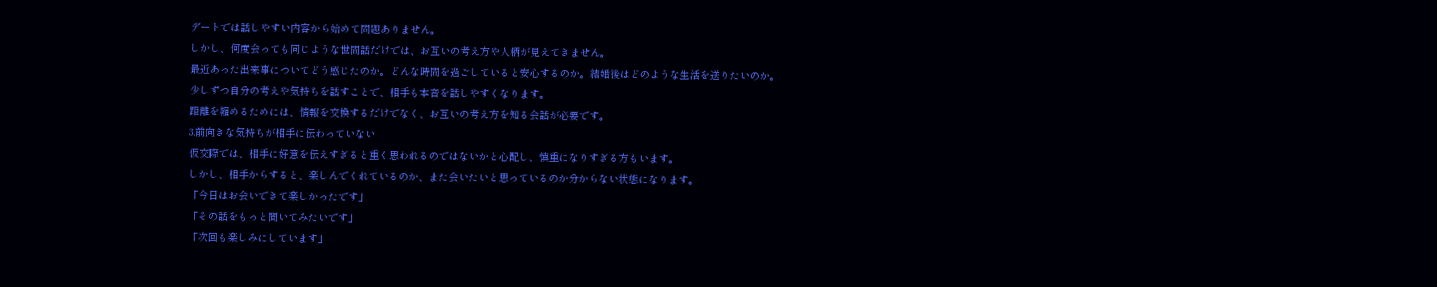デートでは話しやすい内容から始めて問題ありません。
しかし、何度会っても同じような世間話だけでは、お互いの考え方や人柄が見えてきません。
最近あった出来事についてどう感じたのか。どんな時間を過ごしていると安心するのか。結婚後はどのような生活を送りたいのか。
少しずつ自分の考えや気持ちを話すことで、相手も本音を話しやすくなります。
距離を縮めるためには、情報を交換するだけでなく、お互いの考え方を知る会話が必要です。
3.前向きな気持ちが相手に伝わっていない
仮交際では、相手に好意を伝えすぎると重く思われるのではないかと心配し、慎重になりすぎる方もいます。
しかし、相手からすると、楽しんでくれているのか、また会いたいと思っているのか分からない状態になります。
「今日はお会いできて楽しかったです」
「その話をもっと聞いてみたいです」
「次回も楽しみにしています」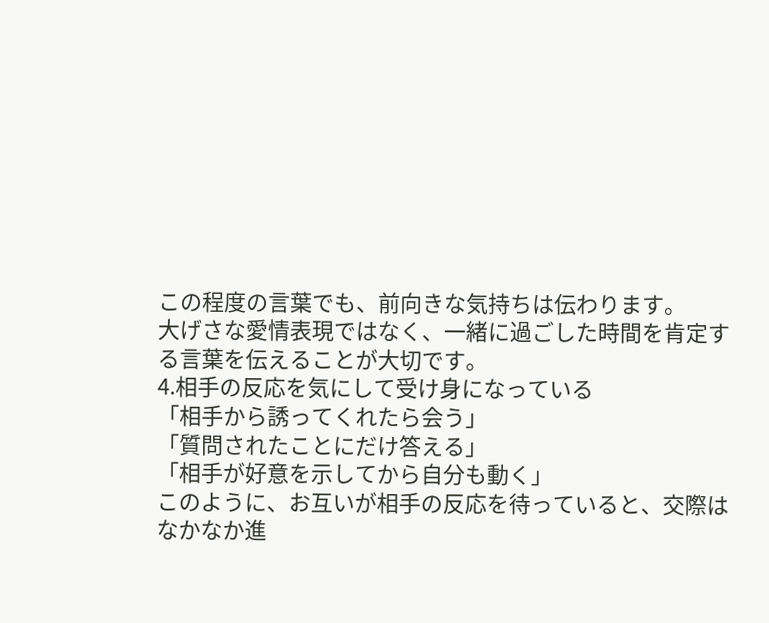この程度の言葉でも、前向きな気持ちは伝わります。
大げさな愛情表現ではなく、一緒に過ごした時間を肯定する言葉を伝えることが大切です。
4.相手の反応を気にして受け身になっている
「相手から誘ってくれたら会う」
「質問されたことにだけ答える」
「相手が好意を示してから自分も動く」
このように、お互いが相手の反応を待っていると、交際はなかなか進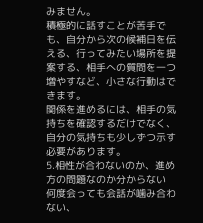みません。
積極的に話すことが苦手でも、自分から次の候補日を伝える、行ってみたい場所を提案する、相手への質問を一つ増やすなど、小さな行動はできます。
関係を進めるには、相手の気持ちを確認するだけでなく、自分の気持ちも少しずつ示す必要があります。
5.相性が合わないのか、進め方の問題なのか分からない
何度会っても会話が噛み合わない、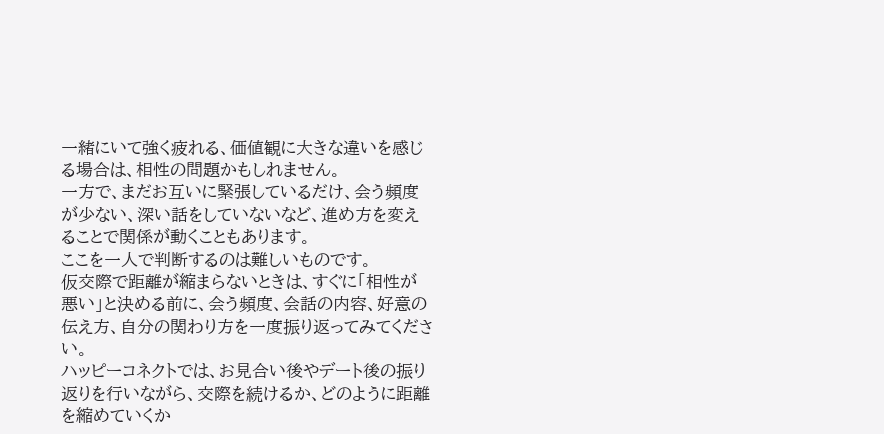一緒にいて強く疲れる、価値観に大きな違いを感じる場合は、相性の問題かもしれません。
一方で、まだお互いに緊張しているだけ、会う頻度が少ない、深い話をしていないなど、進め方を変えることで関係が動くこともあります。
ここを一人で判断するのは難しいものです。
仮交際で距離が縮まらないときは、すぐに「相性が悪い」と決める前に、会う頻度、会話の内容、好意の伝え方、自分の関わり方を一度振り返ってみてください。
ハッピーコネクトでは、お見合い後やデート後の振り返りを行いながら、交際を続けるか、どのように距離を縮めていくか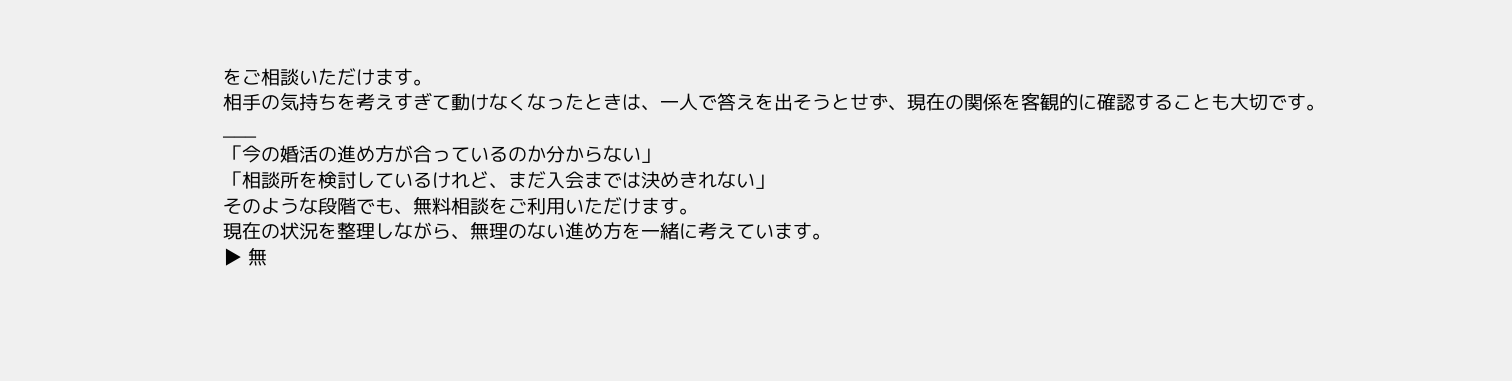をご相談いただけます。
相手の気持ちを考えすぎて動けなくなったときは、一人で答えを出そうとせず、現在の関係を客観的に確認することも大切です。
___
「今の婚活の進め方が合っているのか分からない」
「相談所を検討しているけれど、まだ入会までは決めきれない」
そのような段階でも、無料相談をご利用いただけます。
現在の状況を整理しながら、無理のない進め方を一緒に考えています。
▶ 無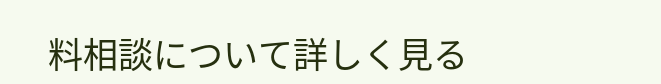料相談について詳しく見る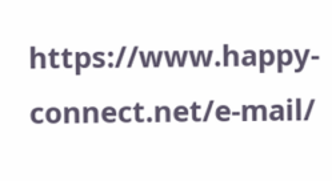https://www.happy-connect.net/e-mail/